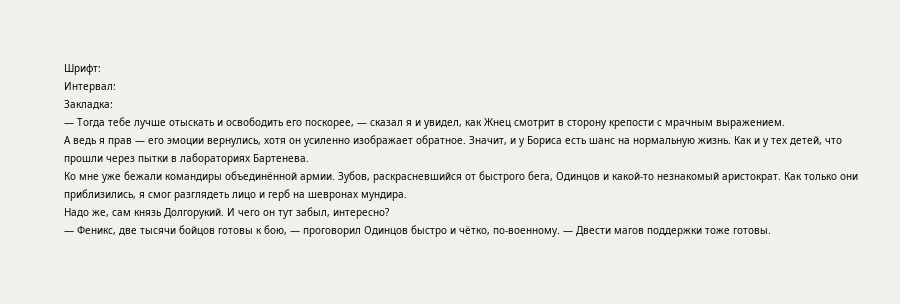Шрифт:
Интервал:
Закладка:
— Тогда тебе лучше отыскать и освободить его поскорее, — сказал я и увидел, как Жнец смотрит в сторону крепости с мрачным выражением.
А ведь я прав — его эмоции вернулись, хотя он усиленно изображает обратное. Значит, и у Бориса есть шанс на нормальную жизнь. Как и у тех детей, что прошли через пытки в лабораториях Бартенева.
Ко мне уже бежали командиры объединённой армии. Зубов, раскрасневшийся от быстрого бега, Одинцов и какой-то незнакомый аристократ. Как только они приблизились, я смог разглядеть лицо и герб на шевронах мундира.
Надо же, сам князь Долгорукий. И чего он тут забыл, интересно?
— Феникс, две тысячи бойцов готовы к бою, — проговорил Одинцов быстро и чётко, по-военному. — Двести магов поддержки тоже готовы.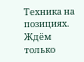Техника на позициях. Ждём только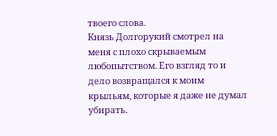твоего слова.
Князь Долгорукий смотрел на меня с плохо скрываемым любопытством. Его взгляд то и дело возвращался к моим крыльям, которые я даже не думал убирать.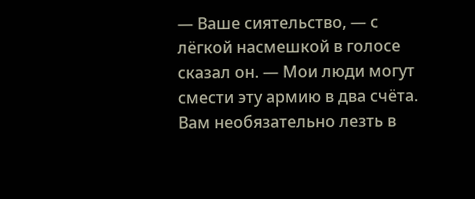— Ваше сиятельство, — с лёгкой насмешкой в голосе сказал он. — Мои люди могут смести эту армию в два счёта. Вам необязательно лезть в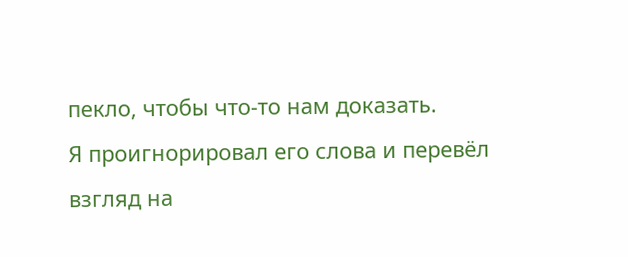пекло, чтобы что-то нам доказать.
Я проигнорировал его слова и перевёл взгляд на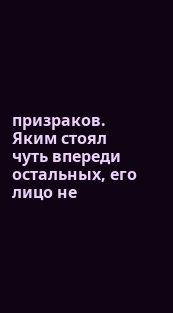призраков. Яким стоял чуть впереди остальных, его лицо не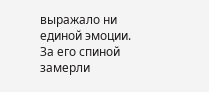выражало ни единой эмоции. За его спиной замерли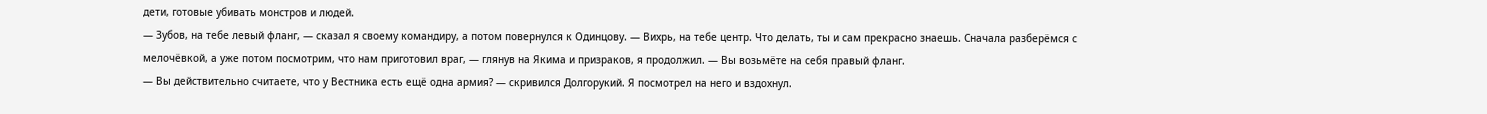дети, готовые убивать монстров и людей.
— Зубов, на тебе левый фланг, — сказал я своему командиру, а потом повернулся к Одинцову. — Вихрь, на тебе центр. Что делать, ты и сам прекрасно знаешь. Сначала разберёмся с мелочёвкой, а уже потом посмотрим, что нам приготовил враг, — глянув на Якима и призраков, я продолжил. — Вы возьмёте на себя правый фланг.
— Вы действительно считаете, что у Вестника есть ещё одна армия? — скривился Долгорукий. Я посмотрел на него и вздохнул.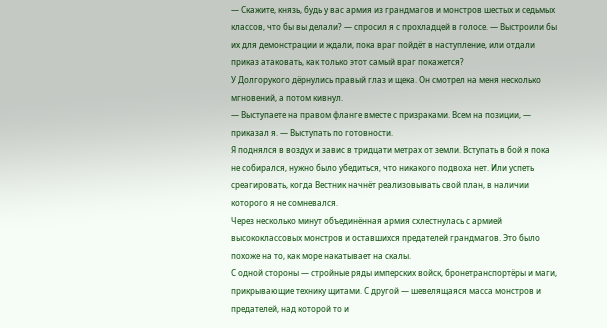— Скажите, князь, будь у вас армия из грандмагов и монстров шестых и седьмых классов, что бы вы делали? — спросил я с прохладцей в голосе. — Выстроили бы их для демонстрации и ждали, пока враг пойдёт в наступление, или отдали приказ атаковать, как только этот самый враг покажется?
У Долгорукого дёрнулись правый глаз и щека. Он смотрел на меня несколько мгновений, а потом кивнул.
— Выступаете на правом фланге вместе с призраками. Всем на позиции, — приказал я. — Выступать по готовности.
Я поднялся в воздух и завис в тридцати метрах от земли. Вступать в бой я пока не собирался, нужно было убедиться, что никакого подвоха нет. Или успеть среагировать, когда Вестник начнёт реализовывать свой план, в наличии которого я не сомневался.
Через несколько минут объединённая армия схлестнулась с армией высококлассовых монстров и оставшихся предателей грандмагов. Это было похоже на то, как море накатывает на скалы.
С одной стороны — стройные ряды имперских войск, бронетранспортёры и маги, прикрывающие технику щитами. С другой — шевелящаяся масса монстров и предателей, над которой то и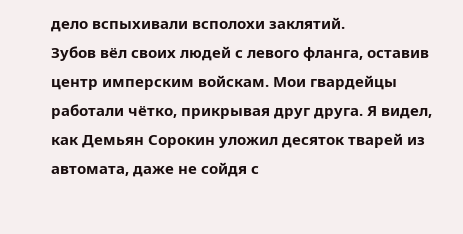дело вспыхивали всполохи заклятий.
Зубов вёл своих людей с левого фланга, оставив центр имперским войскам. Мои гвардейцы работали чётко, прикрывая друг друга. Я видел, как Демьян Сорокин уложил десяток тварей из автомата, даже не сойдя с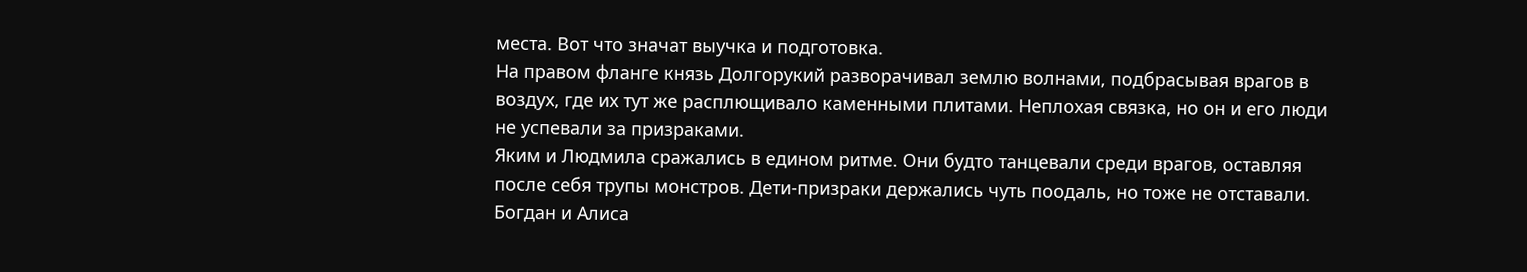места. Вот что значат выучка и подготовка.
На правом фланге князь Долгорукий разворачивал землю волнами, подбрасывая врагов в воздух, где их тут же расплющивало каменными плитами. Неплохая связка, но он и его люди не успевали за призраками.
Яким и Людмила сражались в едином ритме. Они будто танцевали среди врагов, оставляя после себя трупы монстров. Дети-призраки держались чуть поодаль, но тоже не отставали.
Богдан и Алиса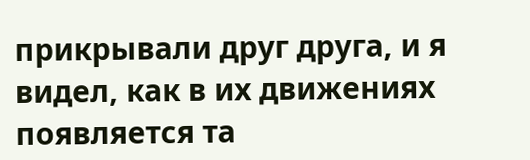прикрывали друг друга, и я видел, как в их движениях появляется та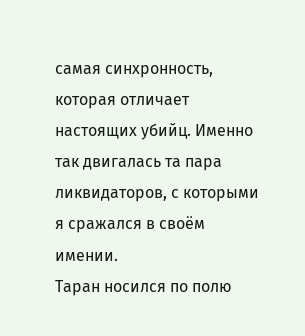самая синхронность, которая отличает настоящих убийц. Именно так двигалась та пара ликвидаторов, с которыми я сражался в своём имении.
Таран носился по полю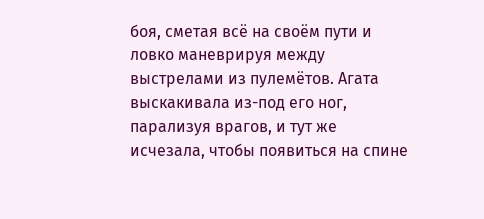боя, сметая всё на своём пути и ловко маневрируя между выстрелами из пулемётов. Агата выскакивала из-под его ног, парализуя врагов, и тут же исчезала, чтобы появиться на спине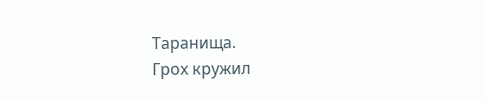Таранища.
Грох кружил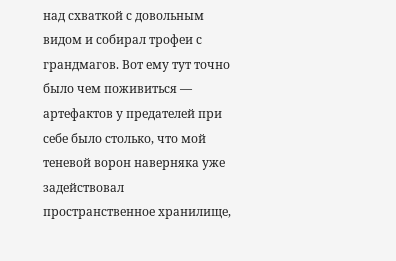над схваткой с довольным видом и собирал трофеи с грандмагов. Вот ему тут точно было чем поживиться — артефактов у предателей при себе было столько, что мой теневой ворон наверняка уже задействовал пространственное хранилище,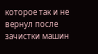которое так и не вернул после зачистки машин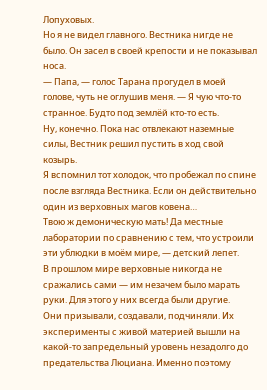Лопуховых.
Но я не видел главного. Вестника нигде не было. Он засел в своей крепости и не показывал носа.
— Папа, — голос Тарана прогудел в моей голове, чуть не оглушив меня. — Я чую что-то странное. Будто под землёй кто-то есть.
Ну, конечно. Пока нас отвлекают наземные силы, Вестник решил пустить в ход свой козырь.
Я вспомнил тот холодок, что пробежал по спине после взгляда Вестника. Если он действительно один из верховных магов ковена…
Твою ж демоническую мать! Да местные лаборатории по сравнению с тем, что устроили эти ублюдки в моём мире, — детский лепет.
В прошлом мире верховные никогда не сражались сами — им незачем было марать руки. Для этого у них всегда были другие.
Они призывали, создавали, подчиняли. Их эксперименты с живой материей вышли на какой-то запредельный уровень незадолго до предательства Люциана. Именно поэтому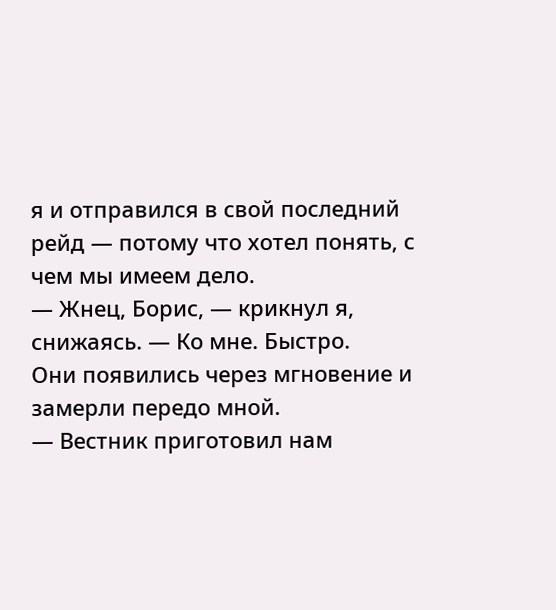я и отправился в свой последний рейд — потому что хотел понять, с чем мы имеем дело.
— Жнец, Борис, — крикнул я, снижаясь. — Ко мне. Быстро.
Они появились через мгновение и замерли передо мной.
— Вестник приготовил нам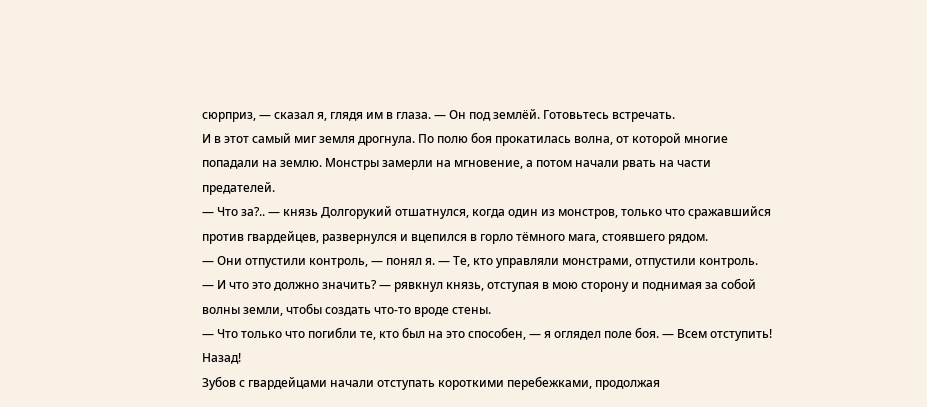сюрприз, — сказал я, глядя им в глаза. — Он под землёй. Готовьтесь встречать.
И в этот самый миг земля дрогнула. По полю боя прокатилась волна, от которой многие попадали на землю. Монстры замерли на мгновение, а потом начали рвать на части предателей.
— Что за?.. — князь Долгорукий отшатнулся, когда один из монстров, только что сражавшийся против гвардейцев, развернулся и вцепился в горло тёмного мага, стоявшего рядом.
— Они отпустили контроль, — понял я. — Те, кто управляли монстрами, отпустили контроль.
— И что это должно значить? — рявкнул князь, отступая в мою сторону и поднимая за собой волны земли, чтобы создать что-то вроде стены.
— Что только что погибли те, кто был на это способен, — я оглядел поле боя. — Всем отступить! Назад!
Зубов с гвардейцами начали отступать короткими перебежками, продолжая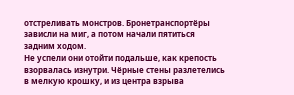отстреливать монстров. Бронетранспортёры зависли на миг, а потом начали пятиться задним ходом.
Не успели они отойти подальше, как крепость взорвалась изнутри. Чёрные стены разлетелись в мелкую крошку, и из центра взрыва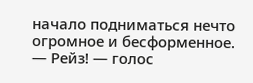начало подниматься нечто огромное и бесформенное.
— Рейз! — голос